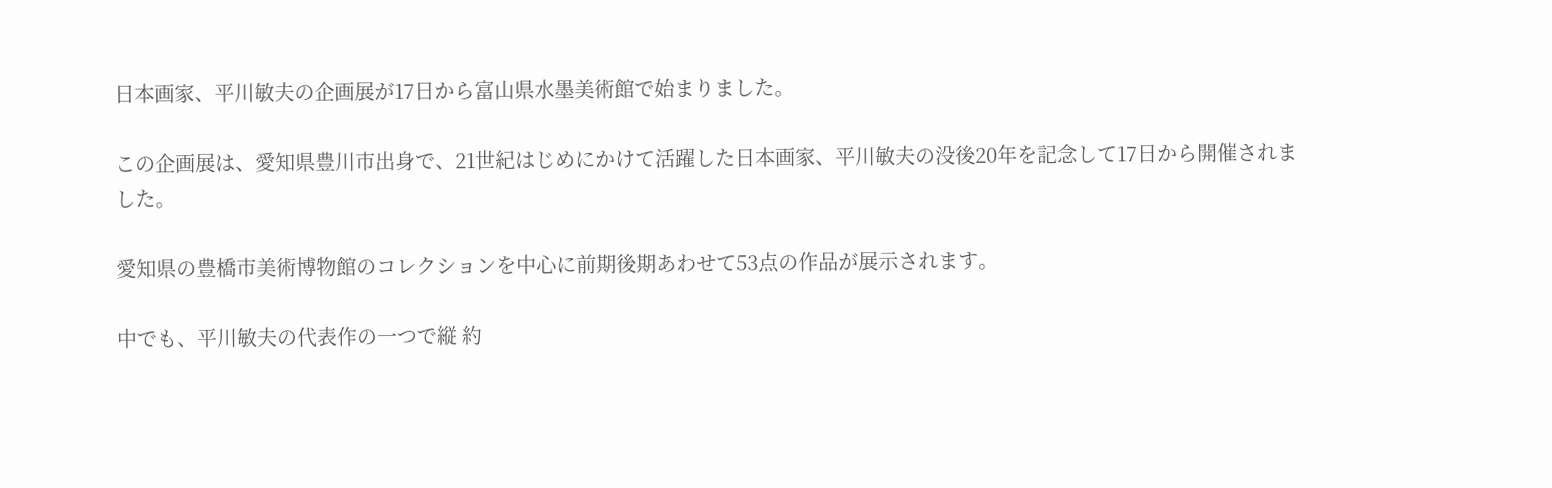日本画家、平川敏夫の企画展が17日から富山県水墨美術館で始まりました。

この企画展は、愛知県豊川市出身で、21世紀はじめにかけて活躍した日本画家、平川敏夫の没後20年を記念して17日から開催されました。

愛知県の豊橋市美術博物館のコレクションを中心に前期後期あわせて53点の作品が展示されます。

中でも、平川敏夫の代表作の一つで縦 約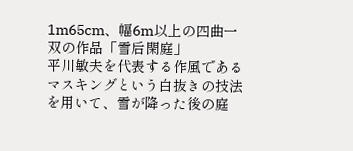1m65cm、幅6m以上の四曲一双の作品「雪后閑庭」
平川敏夫を代表する作風であるマスキングという白抜きの技法を用いて、雪が降った後の庭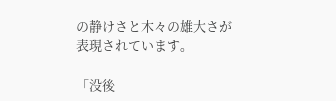の静けさと木々の雄大さが表現されています。

「没後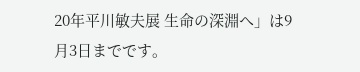20年平川敏夫展 生命の深淵へ」は9月3日までです。